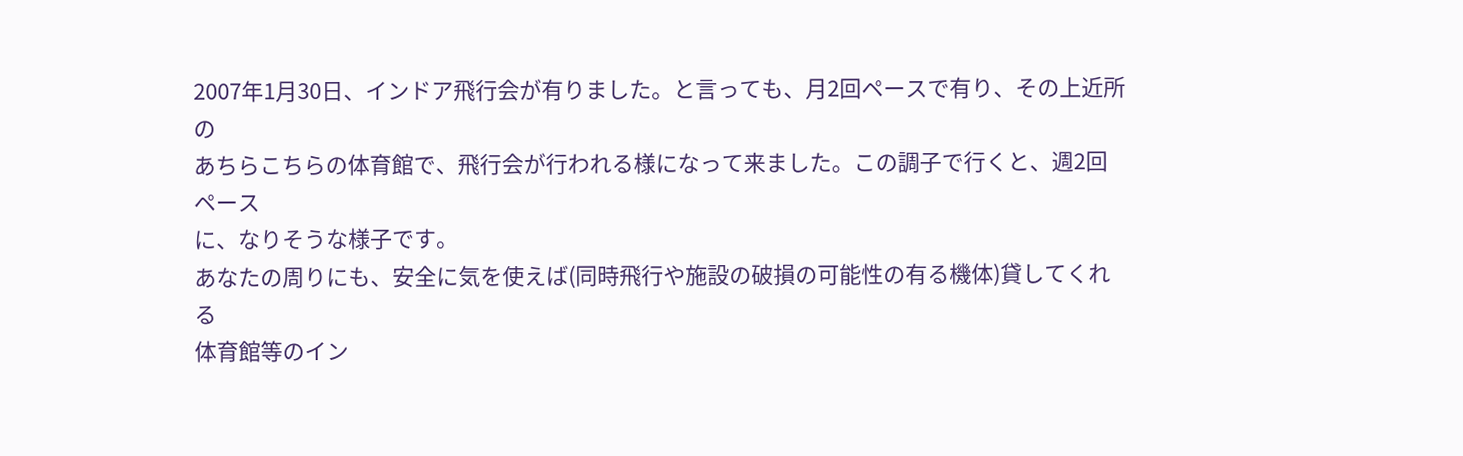2007年1月30日、インドア飛行会が有りました。と言っても、月2回ペースで有り、その上近所の
あちらこちらの体育館で、飛行会が行われる様になって来ました。この調子で行くと、週2回ペース
に、なりそうな様子です。
あなたの周りにも、安全に気を使えば(同時飛行や施設の破損の可能性の有る機体)貸してくれる
体育館等のイン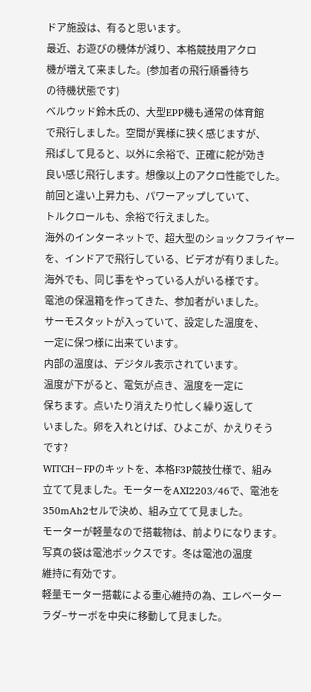ドア施設は、有ると思います。
最近、お遊びの機体が減り、本格競技用アクロ
機が増えて来ました。(参加者の飛行順番待ち
の待機状態です)
ベルウッド鈴木氏の、大型EPP機も通常の体育館
で飛行しました。空間が異様に狭く感じますが、
飛ばして見ると、以外に余裕で、正確に舵が効き
良い感じ飛行します。想像以上のアクロ性能でした。
前回と違い上昇力も、パワーアップしていて、
トルクロールも、余裕で行えました。
海外のインターネットで、超大型のショックフライヤー
を、インドアで飛行している、ビデオが有りました。
海外でも、同じ事をやっている人がいる様です。
電池の保温箱を作ってきた、参加者がいました。
サーモスタットが入っていて、設定した温度を、
一定に保つ様に出来ています。
内部の温度は、デジタル表示されています。
温度が下がると、電気が点き、温度を一定に
保ちます。点いたり消えたり忙しく繰り返して
いました。卵を入れとけば、ひよこが、かえりそう
です?
WITCH−FPのキットを、本格F3P競技仕様で、組み
立てて見ました。モーターをAXI2203/46で、電池を
350mAh2セルで決め、組み立てて見ました。
モーターが軽量なので搭載物は、前よりになります。
写真の袋は電池ボックスです。冬は電池の温度
維持に有効です。
軽量モーター搭載による重心維持の為、エレベーター
ラダ−サーボを中央に移動して見ました。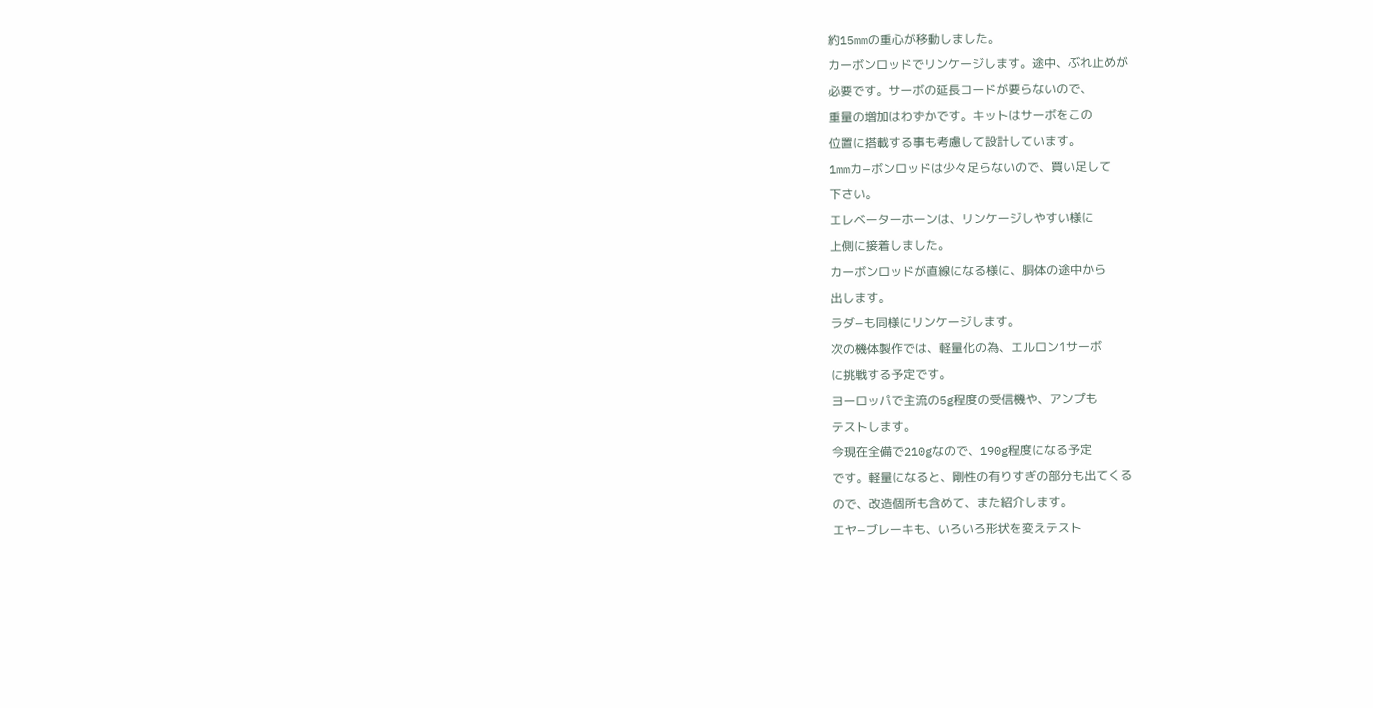約15mmの重心が移動しました。
カーボンロッドでリンケージします。途中、ぶれ止めが
必要です。サーボの延長コードが要らないので、
重量の増加はわずかです。キットはサーボをこの
位置に搭載する事も考慮して設計しています。
1mmカ−ボンロッドは少々足らないので、買い足して
下さい。
エレベーターホーンは、リンケージしやすい様に
上側に接着しました。
カーボンロッドが直線になる様に、胴体の途中から
出します。
ラダ−も同様にリンケージします。
次の機体製作では、軽量化の為、エルロン1サーボ
に挑戦する予定です。
ヨーロッパで主流の5g程度の受信機や、アンプも
テストします。
今現在全備で210gなので、190g程度になる予定
です。軽量になると、剛性の有りすぎの部分も出てくる
ので、改造個所も含めて、また紹介します。
エヤ−ブレーキも、いろいろ形状を変えテスト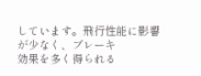しています。飛行性能に影響が少なく、ブレーキ
効果を多く得られる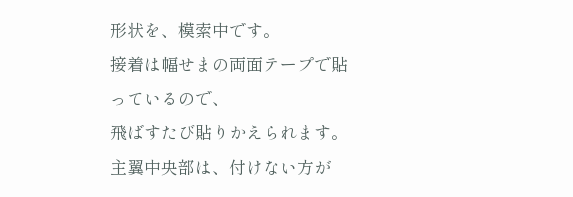形状を、模索中です。
接着は幅せまの両面テープで貼っているので、
飛ばすたび貼りかえられます。
主翼中央部は、付けない方が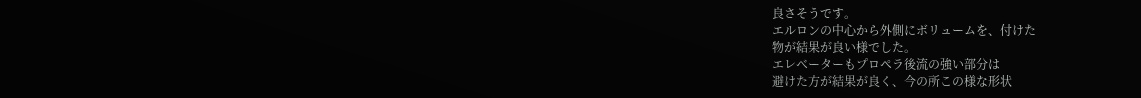良さそうです。
エルロンの中心から外側にボリュームを、付けた
物が結果が良い様でした。
エレベーターもプロペラ後流の強い部分は
避けた方が結果が良く、今の所この様な形状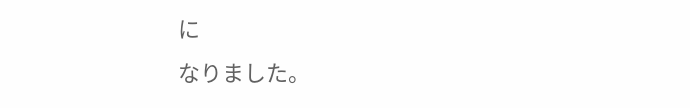に
なりました。